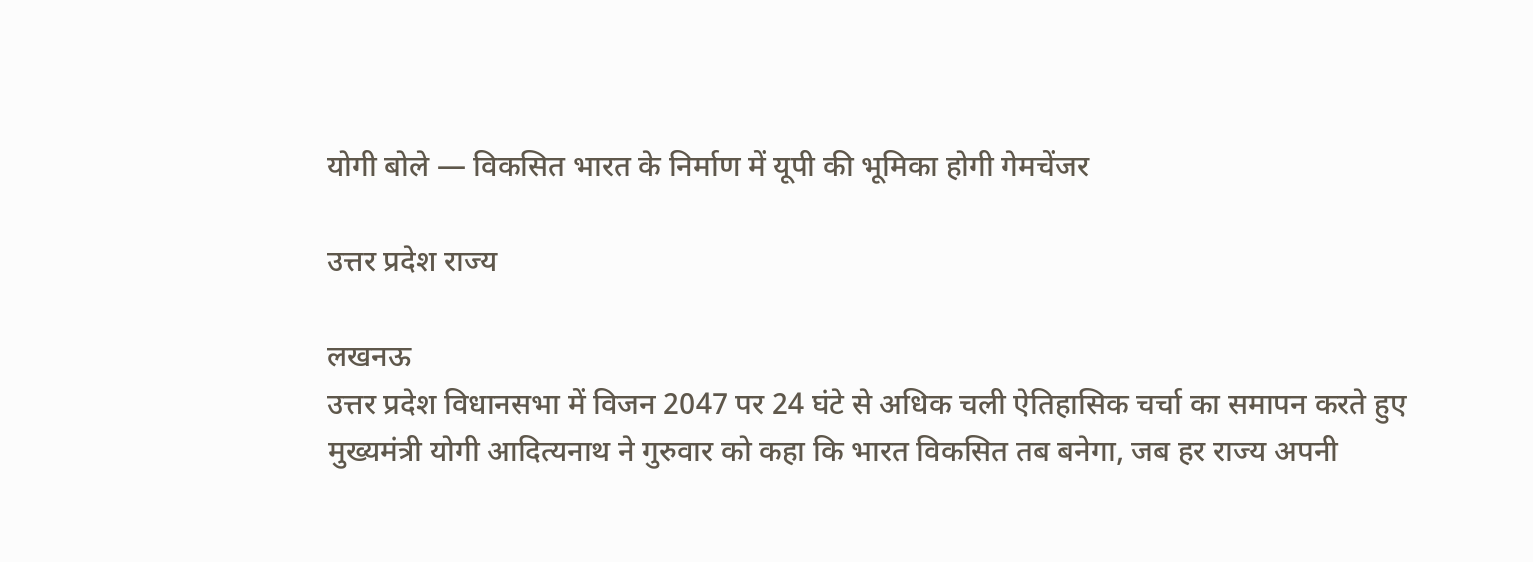योगी बोले — विकसित भारत के निर्माण में यूपी की भूमिका होगी गेमचेंजर

उत्तर प्रदेश राज्य

लखनऊ
उत्तर प्रदेश विधानसभा में विजन 2047 पर 24 घंटे से अधिक चली ऐतिहासिक चर्चा का समापन करते हुए मुख्यमंत्री योगी आदित्यनाथ ने गुरुवार को कहा कि भारत विकसित तब बनेगा, जब हर राज्य अपनी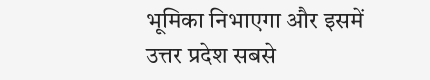भूमिका निभाएगा और इसमें उत्तर प्रदेश सबसे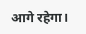आगे रहेगा।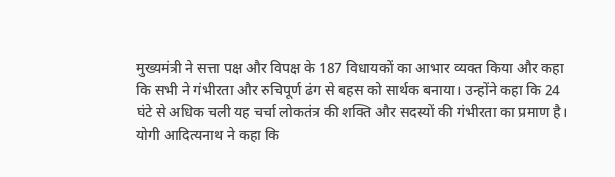मुख्यमंत्री ने सत्ता पक्ष और विपक्ष के 187 विधायकों का आभार व्यक्त किया और कहा कि सभी ने गंभीरता और रुचिपूर्ण ढंग से बहस को सार्थक बनाया। उन्होंने कहा कि 24 घंटे से अधिक चली यह चर्चा लोकतंत्र की शक्ति और सदस्यों की गंभीरता का प्रमाण है।
योगी आदित्यनाथ ने कहा कि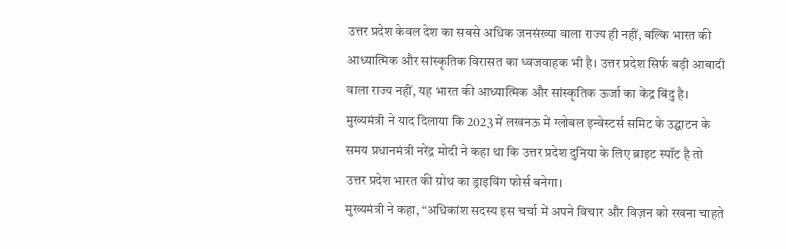उत्तर प्रदेश केवल देश का सबसे अधिक जनसंख्या वाला राज्य ही नहीं, बल्कि भारत की आध्यात्मिक और सांस्कृतिक विरासत का ध्वजवाहक भी है। उत्तर प्रदेश सिर्फ बड़ी आबादी वाला राज्य नहीं, यह भारत की आध्यात्मिक और सांस्कृतिक ऊर्जा का केंद्र बिंदु है। मुख्यमंत्री ने याद दिलाया कि 2023 में लखनऊ में ग्लोबल इन्वेस्टर्स समिट के उद्घाटन के समय प्रधानमंत्री नरेंद्र मोदी ने कहा था कि उत्तर प्रदेश दुनिया के लिए ब्राइट स्पॉट है तो उत्तर प्रदेश भारत की ग्रोथ का ड्राइविंग फोर्स बनेगा।
मुख्यमंत्री ने कहा, “अधिकांश सदस्य इस चर्चा में अपने विचार और विज़न को रखना चाहते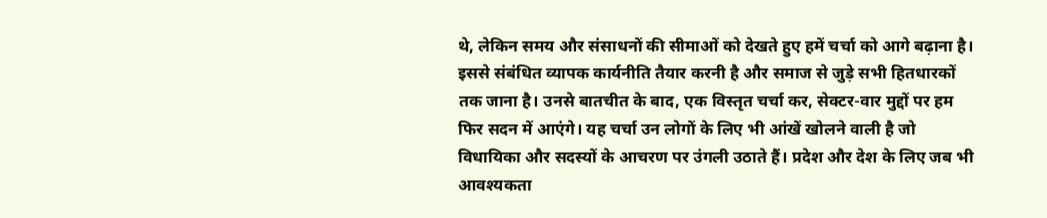थे, लेकिन समय और संसाधनों की सीमाओं को देखते हुए हमें चर्चा को आगे बढ़ाना है। इससे संबंधित व्यापक कार्यनीति तैयार करनी है और समाज से जुड़े सभी हितधारकों तक जाना है। उनसे बातचीत के बाद, एक विस्तृत चर्चा कर, सेक्टर-वार मुद्दों पर हम फिर सदन में आएंगे। यह चर्चा उन लोगों के लिए भी आंखें खोलने वाली है जो विधायिका और सदस्यों के आचरण पर उंगली उठाते हैं। प्रदेश और देश के लिए जब भी आवश्यकता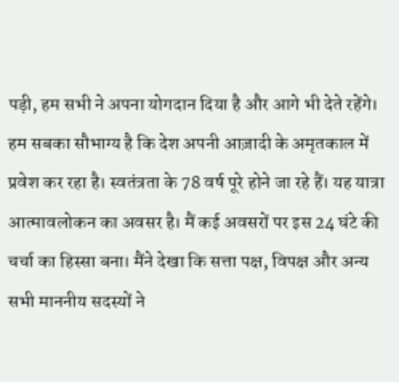पड़ी, हम सभी ने अपना योगदान दिया है और आगे भी देते रहेंगे। हम सबका सौभाग्य है कि देश अपनी आज़ादी के अमृतकाल में प्रवेश कर रहा है। स्वतंत्रता के 78 वर्ष पूरे होने जा रहे हैं। यह यात्रा आत्मावलोकन का अवसर है। मैं कई अवसरों पर इस 24 घंटे की चर्चा का हिस्सा बना। मैंने देखा कि सत्ता पक्ष, विपक्ष और अन्य सभी माननीय सदस्यों ने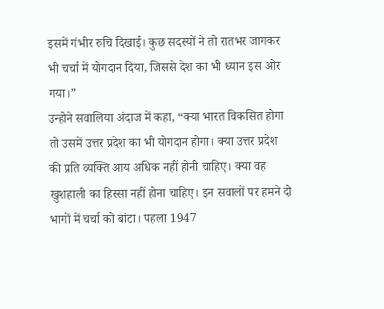इसमें गंभीर रुचि दिखाई। कुछ सदस्यों ने तो रातभर जागकर भी चर्चा में योगदान दिया, जिससे देश का भी ध्यान इस ओर गया।”
उन्होने सवालिया अंदाज में कहा, “क्या भारत विकसित होगा तो उसमें उत्तर प्रदेश का भी योगदान होगा। क्या उत्तर प्रदेश की प्रति व्यक्ति आय अधिक नहीं होनी चाहिए। क्या वह खुशहाली का हिस्सा नहीं होना चाहिए। इन सवालों पर हमने दो भागों में चर्चा को बांटा। पहला 1947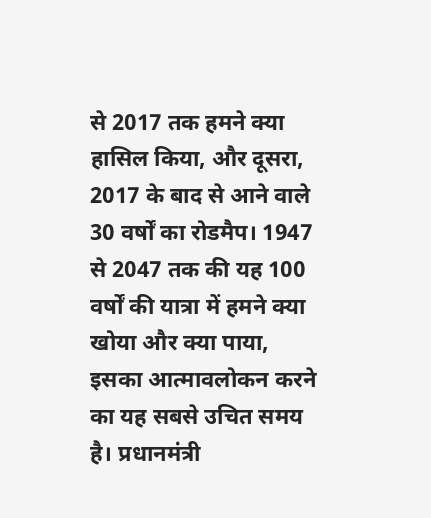से 2017 तक हमने क्या हासिल किया, और दूसरा, 2017 के बाद से आने वाले 30 वर्षों का रोडमैप। 1947 से 2047 तक की यह 100 वर्षों की यात्रा में हमने क्या खोया और क्या पाया, इसका आत्मावलोकन करने का यह सबसे उचित समय है। प्रधानमंत्री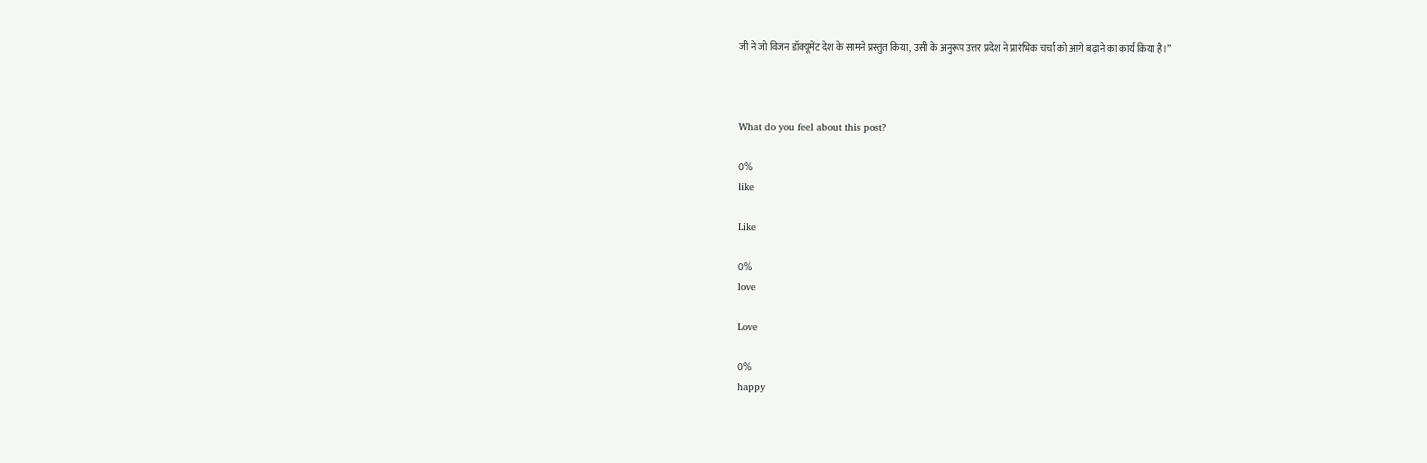जी ने जो विजन डॉक्यूमेंट देश के सामने प्रस्तुत किया, उसी के अनुरूप उत्तर प्रदेश ने प्रारंभिक चर्चा को आगे बढ़ाने का कार्य किया है।”



What do you feel about this post?

0%
like

Like

0%
love

Love

0%
happy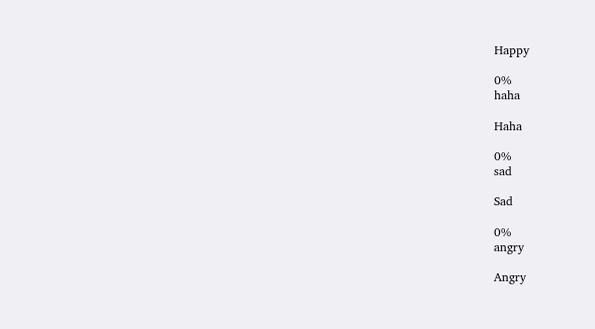Happy

0%
haha

Haha

0%
sad

Sad

0%
angry

Angry